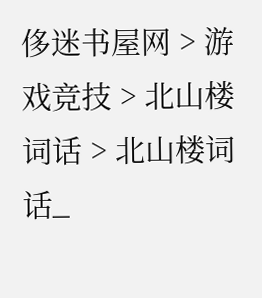侈迷书屋网 > 游戏竞技 > 北山楼词话 > 北山楼词话_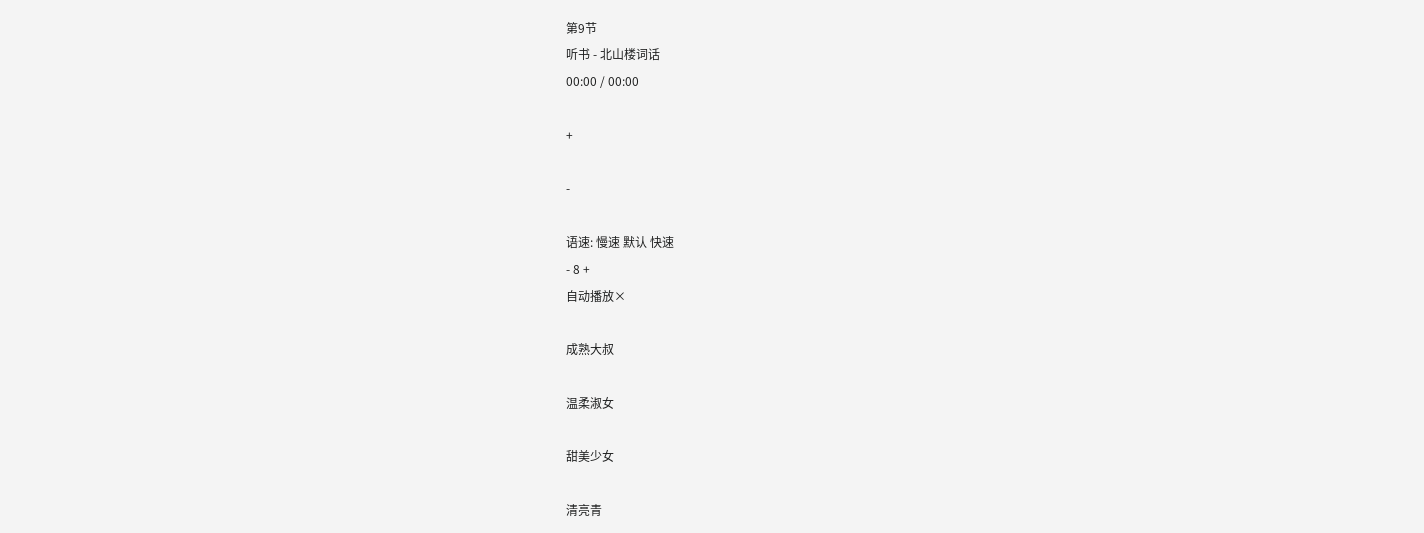第9节
听书 - 北山楼词话
00:00 / 00:00

+

-

语速: 慢速 默认 快速
- 8 +
自动播放×

成熟大叔

温柔淑女

甜美少女

清亮青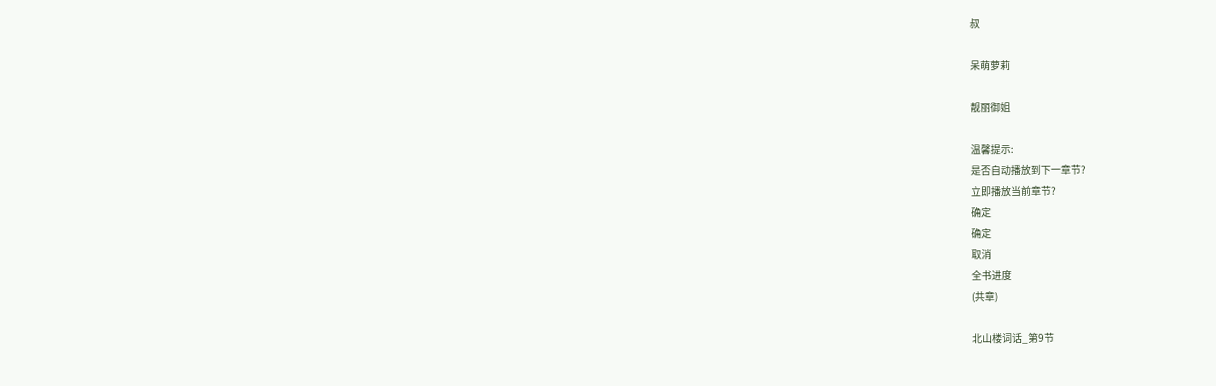叔

呆萌萝莉

靓丽御姐

温馨提示:
是否自动播放到下一章节?
立即播放当前章节?
确定
确定
取消
全书进度
(共章)

北山楼词话_第9节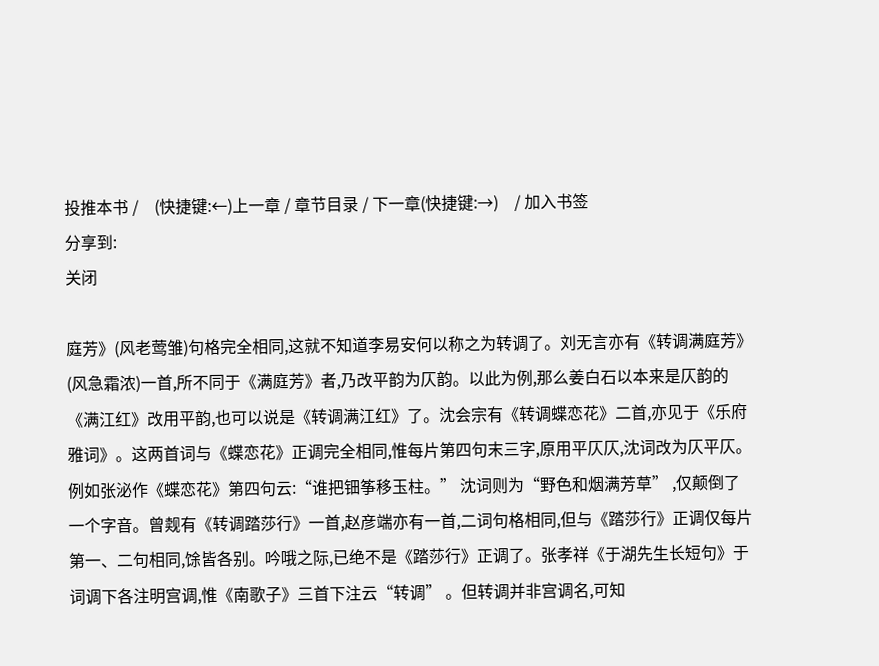投推本书 /    (快捷键:←)上一章 / 章节目录 / 下一章(快捷键:→)    / 加入书签
分享到:
关闭

庭芳》(风老莺雏)句格完全相同,这就不知道李易安何以称之为转调了。刘无言亦有《转调满庭芳》(风急霜浓)一首,所不同于《满庭芳》者,乃改平韵为仄韵。以此为例,那么姜白石以本来是仄韵的《满江红》改用平韵,也可以说是《转调满江红》了。沈会宗有《转调蝶恋花》二首,亦见于《乐府雅词》。这两首词与《蝶恋花》正调完全相同,惟每片第四句末三字,原用平仄仄,沈词改为仄平仄。例如张泌作《蝶恋花》第四句云:“谁把钿筝移玉柱。” 沈词则为“野色和烟满芳草” ,仅颠倒了一个字音。曾觌有《转调踏莎行》一首,赵彦端亦有一首,二词句格相同,但与《踏莎行》正调仅每片第一、二句相同,馀皆各别。吟哦之际,已绝不是《踏莎行》正调了。张孝祥《于湖先生长短句》于词调下各注明宫调,惟《南歌子》三首下注云“转调” 。但转调并非宫调名,可知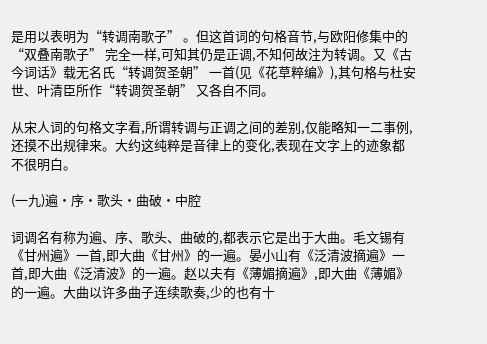是用以表明为“转调南歌子” 。但这首词的句格音节,与欧阳修集中的“双叠南歌子” 完全一样,可知其仍是正调,不知何故注为转调。又《古今词话》载无名氏“转调贺圣朝” 一首(见《花草粹编》),其句格与杜安世、叶清臣所作“转调贺圣朝” 又各自不同。

从宋人词的句格文字看,所谓转调与正调之间的差别,仅能略知一二事例,还摸不出规律来。大约这纯粹是音律上的变化,表现在文字上的迹象都不很明白。

(一九)遍·序·歌头·曲破·中腔

词调名有称为遍、序、歌头、曲破的,都表示它是出于大曲。毛文锡有《甘州遍》一首,即大曲《甘州》的一遍。晏小山有《泛清波摘遍》一首,即大曲《泛清波》的一遍。赵以夫有《薄媚摘遍》,即大曲《薄媚》的一遍。大曲以许多曲子连续歌奏,少的也有十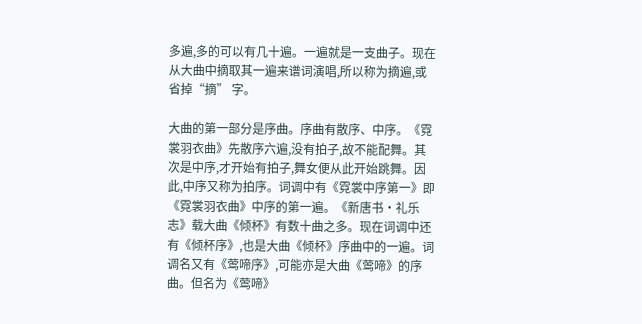多遍,多的可以有几十遍。一遍就是一支曲子。现在从大曲中摘取其一遍来谱词演唱,所以称为摘遍,或省掉“摘” 字。

大曲的第一部分是序曲。序曲有散序、中序。《霓裳羽衣曲》先散序六遍,没有拍子,故不能配舞。其次是中序,才开始有拍子,舞女便从此开始跳舞。因此,中序又称为拍序。词调中有《霓裳中序第一》即《霓裳羽衣曲》中序的第一遍。《新唐书·礼乐志》载大曲《倾杯》有数十曲之多。现在词调中还有《倾杯序》,也是大曲《倾杯》序曲中的一遍。词调名又有《莺啼序》,可能亦是大曲《莺啼》的序曲。但名为《莺啼》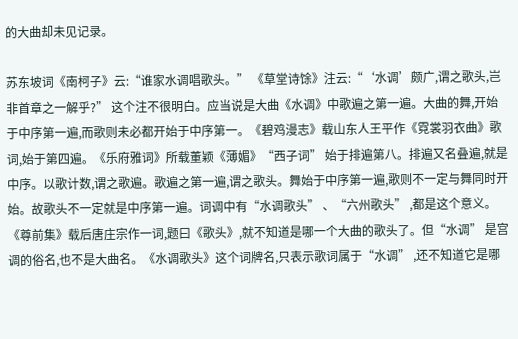的大曲却未见记录。

苏东坡词《南柯子》云:“谁家水调唱歌头。” 《草堂诗馀》注云:“‘水调’颇广,谓之歌头,岂非首章之一解乎?” 这个注不很明白。应当说是大曲《水调》中歌遍之第一遍。大曲的舞,开始于中序第一遍,而歌则未必都开始于中序第一。《碧鸡漫志》载山东人王平作《霓裳羽衣曲》歌词,始于第四遍。《乐府雅词》所载董颖《薄媚》“西子词” 始于排遍第八。排遍又名叠遍,就是中序。以歌计数,谓之歌遍。歌遍之第一遍,谓之歌头。舞始于中序第一遍,歌则不一定与舞同时开始。故歌头不一定就是中序第一遍。词调中有“水调歌头” 、“六州歌头” ,都是这个意义。《尊前集》载后唐庄宗作一词,题曰《歌头》,就不知道是哪一个大曲的歌头了。但“水调” 是宫调的俗名,也不是大曲名。《水调歌头》这个词牌名,只表示歌词属于“水调” ,还不知道它是哪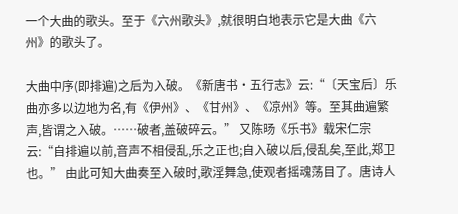一个大曲的歌头。至于《六州歌头》,就很明白地表示它是大曲《六州》的歌头了。

大曲中序(即排遍)之后为入破。《新唐书·五行志》云:“〔天宝后〕乐曲亦多以边地为名,有《伊州》、《甘州》、《凉州》等。至其曲遍繁声,皆谓之入破。……破者,盖破碎云。” 又陈旸《乐书》载宋仁宗云:“自排遍以前,音声不相侵乱,乐之正也;自入破以后,侵乱矣,至此,郑卫也。” 由此可知大曲奏至入破时,歌淫舞急,使观者摇魂荡目了。唐诗人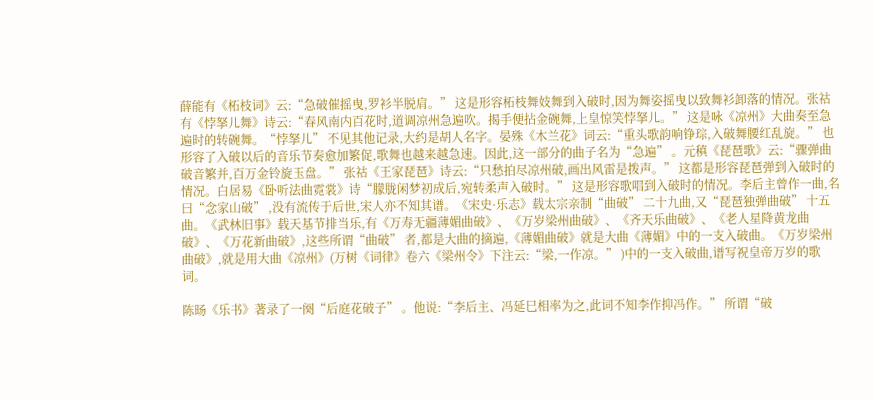薛能有《柘枝词》云:“急破催摇曳,罗衫半脱肩。” 这是形容柘枝舞妓舞到入破时,因为舞姿摇曳以致舞衫卸落的情况。张祜有《悖拏儿舞》诗云:“春风南内百花时,道调凉州急遍吹。揭手便拈金碗舞,上皇惊笑悖拏儿。” 这是咏《凉州》大曲奏至急遍时的转碗舞。“悖拏儿” 不见其他记录,大约是胡人名字。晏殊《木兰花》词云:“重头歌韵响铮琮,入破舞腰红乱旋。” 也形容了入破以后的音乐节奏愈加繁促,歌舞也越来越急速。因此,这一部分的曲子名为“急遍” 。元稹《琵琶歌》云:“骤弹曲破音繁并,百万金铃旋玉盘。” 张祜《王家琵琶》诗云:“只愁拍尽凉州破,画出风雷是拨声。” 这都是形容琵琶弹到入破时的情况。白居易《卧听法曲霓裳》诗“朦胧闲梦初成后,宛转柔声入破时。” 这是形容歌唱到入破时的情况。李后主曾作一曲,名曰“念家山破” ,没有流传于后世,宋人亦不知其谱。《宋史·乐志》载太宗亲制“曲破” 二十九曲,又“琵琶独弹曲破” 十五曲。《武林旧事》载天基节排当乐,有《万寿无疆薄媚曲破》、《万岁梁州曲破》、《齐天乐曲破》、《老人星降黄龙曲破》、《万花新曲破》,这些所谓“曲破” 者,都是大曲的摘遍,《薄媚曲破》就是大曲《薄媚》中的一支入破曲。《万岁梁州曲破》,就是用大曲《凉州》(万树《词律》卷六《梁州令》下注云:“梁,一作凉。” )中的一支入破曲,谱写祝皇帝万岁的歌词。

陈旸《乐书》著录了一阕“后庭花破子” 。他说:“李后主、冯延巳相率为之,此词不知李作抑冯作。” 所谓“破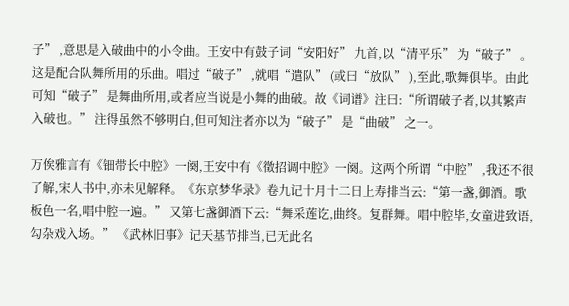子” ,意思是入破曲中的小令曲。王安中有鼓子词“安阳好” 九首,以“清平乐” 为“破子” 。这是配合队舞所用的乐曲。唱过“破子” ,就唱“遣队” (或曰“放队” ),至此,歌舞俱毕。由此可知“破子” 是舞曲所用,或者应当说是小舞的曲破。故《词谱》注曰:“所谓破子者,以其繁声入破也。” 注得虽然不够明白,但可知注者亦以为“破子” 是“曲破” 之一。

万俟雅言有《钿带长中腔》一阕,王安中有《徵招调中腔》一阕。这两个所谓“中腔” ,我还不很了解,宋人书中,亦未见解释。《东京梦华录》卷九记十月十二日上寿排当云:“第一盏,御酒。歌板色一名,唱中腔一遍。” 又第七盏御酒下云:“舞采莲讫,曲终。复群舞。唱中腔毕,女童进致语,勾杂戏入场。” 《武林旧事》记天基节排当,已无此名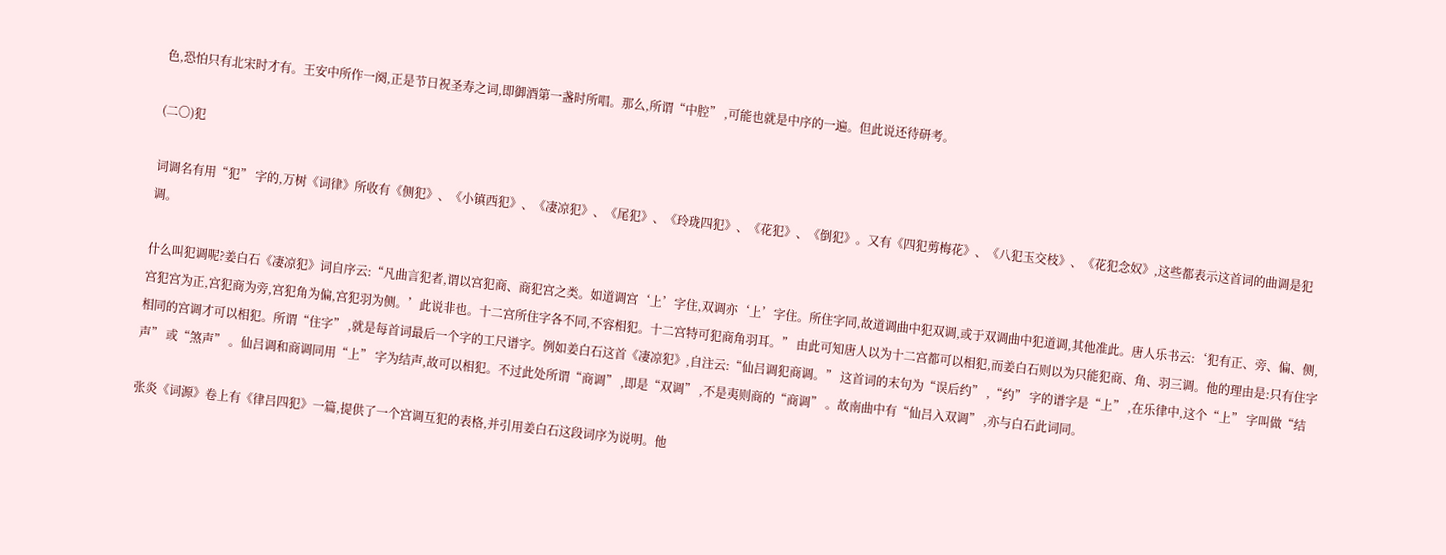色,恐怕只有北宋时才有。王安中所作一阕,正是节日祝圣寿之词,即御酒第一盏时所唱。那么,所谓“中腔” ,可能也就是中序的一遍。但此说还待研考。

(二〇)犯

词调名有用“犯” 字的,万树《词律》所收有《侧犯》、《小镇西犯》、《凄凉犯》、《尾犯》、《玲珑四犯》、《花犯》、《倒犯》。又有《四犯剪梅花》、《八犯玉交枝》、《花犯念奴》,这些都表示这首词的曲调是犯调。

什么叫犯调呢?姜白石《凄凉犯》词自序云:“凡曲言犯者,谓以宫犯商、商犯宫之类。如道调宫‘上’字住,双调亦‘上’字住。所住字同,故道调曲中犯双调,或于双调曲中犯道调,其他准此。唐人乐书云:‘犯有正、旁、偏、侧,宫犯宫为正,宫犯商为旁,宫犯角为偏,宫犯羽为侧。’此说非也。十二宫所住字各不同,不容相犯。十二宫特可犯商角羽耳。” 由此可知唐人以为十二宫都可以相犯,而姜白石则以为只能犯商、角、羽三调。他的理由是:只有住字相同的宫调才可以相犯。所谓“住字” ,就是每首词最后一个字的工尺谱字。例如姜白石这首《凄凉犯》,自注云:“仙吕调犯商调。” 这首词的末句为“误后约” ,“约” 字的谱字是“上” ,在乐律中,这个“上” 字叫做“结声” 或“煞声” 。仙吕调和商调同用“上” 字为结声,故可以相犯。不过此处所谓“商调” ,即是“双调” ,不是夷则商的“商调” 。故南曲中有“仙吕入双调” ,亦与白石此词同。

张炎《词源》卷上有《律吕四犯》一篇,提供了一个宫调互犯的表格,并引用姜白石这段词序为说明。他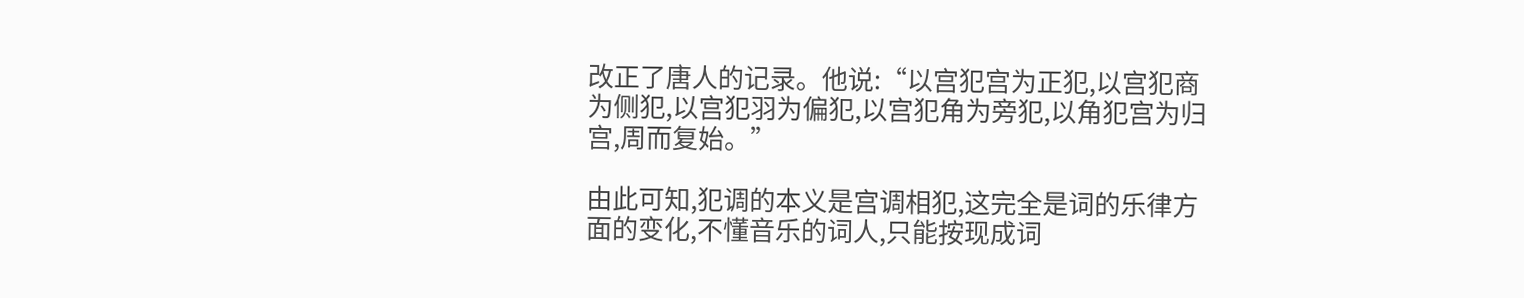改正了唐人的记录。他说:“以宫犯宫为正犯,以宫犯商为侧犯,以宫犯羽为偏犯,以宫犯角为旁犯,以角犯宫为归宫,周而复始。”

由此可知,犯调的本义是宫调相犯,这完全是词的乐律方面的变化,不懂音乐的词人,只能按现成词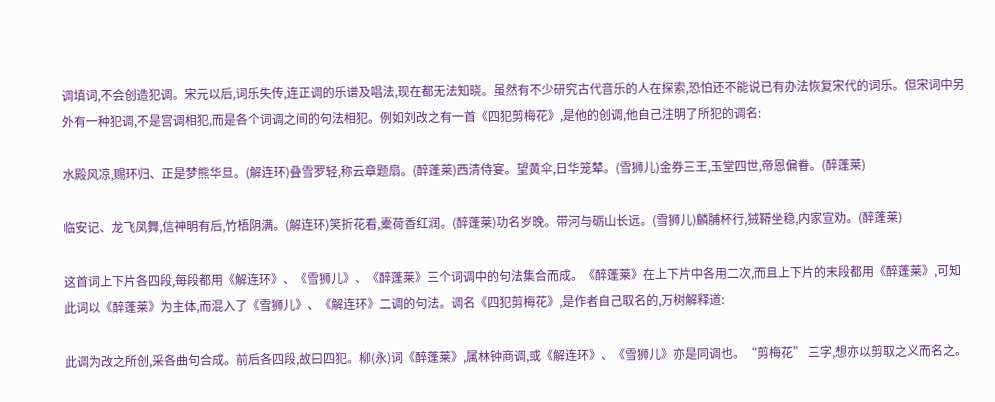调填词,不会创造犯调。宋元以后,词乐失传,连正调的乐谱及唱法,现在都无法知晓。虽然有不少研究古代音乐的人在探索,恐怕还不能说已有办法恢复宋代的词乐。但宋词中另外有一种犯调,不是宫调相犯,而是各个词调之间的句法相犯。例如刘改之有一首《四犯剪梅花》,是他的创调,他自己注明了所犯的调名:

水殿风凉,赐环归、正是梦熊华旦。(解连环)叠雪罗轻,称云章题扇。(醉蓬莱)西清侍宴。望黄伞,日华笼辇。(雪狮儿)金券三王,玉堂四世,帝恩偏眷。(醉蓬莱)

临安记、龙飞凤舞,信神明有后,竹梧阴满。(解连环)笑折花看,橐荷香红润。(醉蓬莱)功名岁晚。带河与砺山长远。(雪狮儿)麟脯杯行,狨鞯坐稳,内家宣劝。(醉蓬莱)

这首词上下片各四段,每段都用《解连环》、《雪狮儿》、《醉蓬莱》三个词调中的句法集合而成。《醉蓬莱》在上下片中各用二次,而且上下片的末段都用《醉蓬莱》,可知此词以《醉蓬莱》为主体,而混入了《雪狮儿》、《解连环》二调的句法。调名《四犯剪梅花》,是作者自己取名的,万树解释道:

此调为改之所创,采各曲句合成。前后各四段,故曰四犯。柳(永)词《醉蓬莱》,属林钟商调,或《解连环》、《雪狮儿》亦是同调也。“剪梅花” 三字,想亦以剪取之义而名之。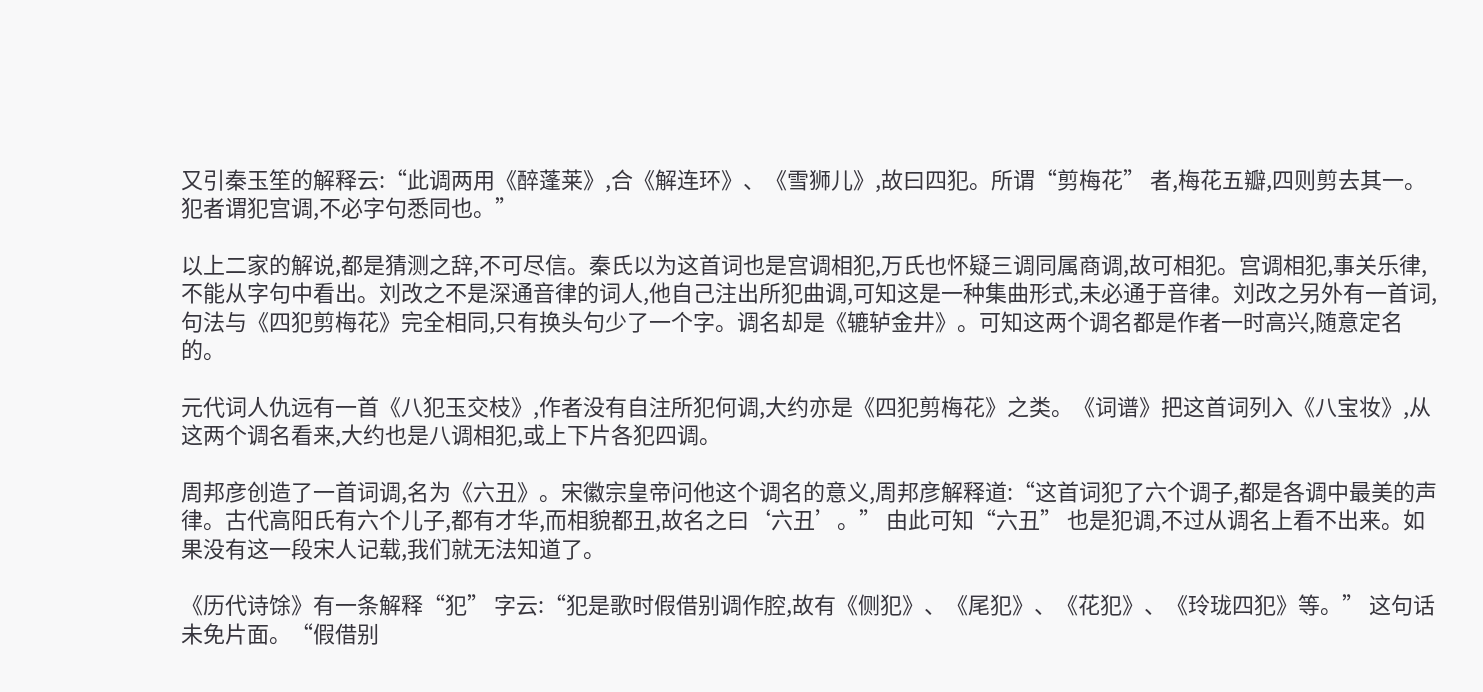又引秦玉笙的解释云:“此调两用《醉蓬莱》,合《解连环》、《雪狮儿》,故曰四犯。所谓“剪梅花” 者,梅花五瓣,四则剪去其一。犯者谓犯宫调,不必字句悉同也。”

以上二家的解说,都是猜测之辞,不可尽信。秦氏以为这首词也是宫调相犯,万氏也怀疑三调同属商调,故可相犯。宫调相犯,事关乐律,不能从字句中看出。刘改之不是深通音律的词人,他自己注出所犯曲调,可知这是一种集曲形式,未必通于音律。刘改之另外有一首词,句法与《四犯剪梅花》完全相同,只有换头句少了一个字。调名却是《辘轳金井》。可知这两个调名都是作者一时高兴,随意定名的。

元代词人仇远有一首《八犯玉交枝》,作者没有自注所犯何调,大约亦是《四犯剪梅花》之类。《词谱》把这首词列入《八宝妆》,从这两个调名看来,大约也是八调相犯,或上下片各犯四调。

周邦彦创造了一首词调,名为《六丑》。宋徽宗皇帝问他这个调名的意义,周邦彦解释道:“这首词犯了六个调子,都是各调中最美的声律。古代高阳氏有六个儿子,都有才华,而相貌都丑,故名之曰‘六丑’。” 由此可知“六丑” 也是犯调,不过从调名上看不出来。如果没有这一段宋人记载,我们就无法知道了。

《历代诗馀》有一条解释“犯” 字云:“犯是歌时假借别调作腔,故有《侧犯》、《尾犯》、《花犯》、《玲珑四犯》等。” 这句话未免片面。“假借别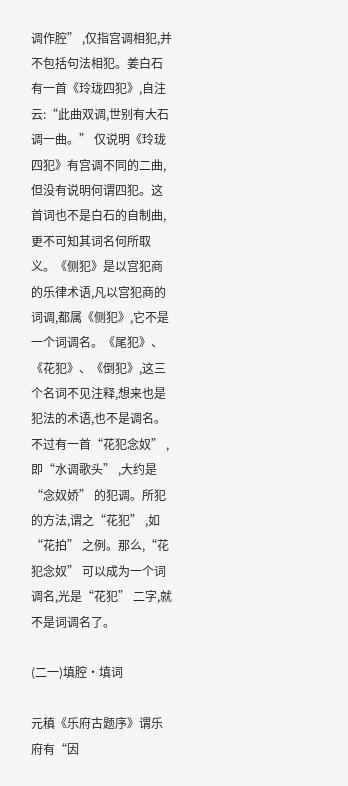调作腔” ,仅指宫调相犯,并不包括句法相犯。姜白石有一首《玲珑四犯》,自注云:“此曲双调,世别有大石调一曲。” 仅说明《玲珑四犯》有宫调不同的二曲,但没有说明何谓四犯。这首词也不是白石的自制曲,更不可知其词名何所取义。《侧犯》是以宫犯商的乐律术语,凡以宫犯商的词调,都属《侧犯》,它不是一个词调名。《尾犯》、《花犯》、《倒犯》,这三个名词不见注释,想来也是犯法的术语,也不是调名。不过有一首“花犯念奴” ,即“水调歌头” ,大约是“念奴娇” 的犯调。所犯的方法,谓之“花犯” ,如“花拍” 之例。那么,“花犯念奴” 可以成为一个词调名,光是“花犯” 二字,就不是词调名了。

(二一)填腔·填词

元稹《乐府古题序》谓乐府有“因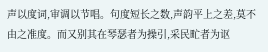声以度词,审调以节唱。句度短长之数,声韵平上之差,莫不由之准度。而又别其在琴瑟者为操引,采民甿者为讴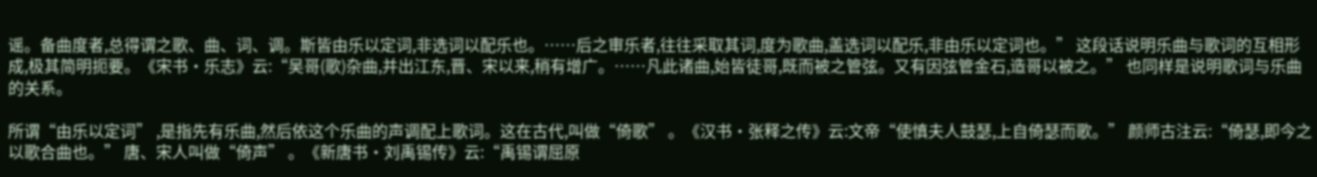谣。备曲度者,总得谓之歌、曲、词、调。斯皆由乐以定词,非选词以配乐也。……后之审乐者,往往采取其词,度为歌曲,盖选词以配乐,非由乐以定词也。” 这段话说明乐曲与歌词的互相形成,极其简明扼要。《宋书·乐志》云:“吴哥(歌)杂曲,并出江东,晋、宋以来,稍有增广。……凡此诸曲,始皆徒哥,既而被之管弦。又有因弦管金石,造哥以被之。” 也同样是说明歌词与乐曲的关系。

所谓“由乐以定词” ,是指先有乐曲,然后依这个乐曲的声调配上歌词。这在古代,叫做“倚歌” 。《汉书·张释之传》云:文帝“使慎夫人鼓瑟,上自倚瑟而歌。” 颜师古注云:“倚瑟,即今之以歌合曲也。” 唐、宋人叫做“倚声” 。《新唐书·刘禹锡传》云:“禹锡谓屈原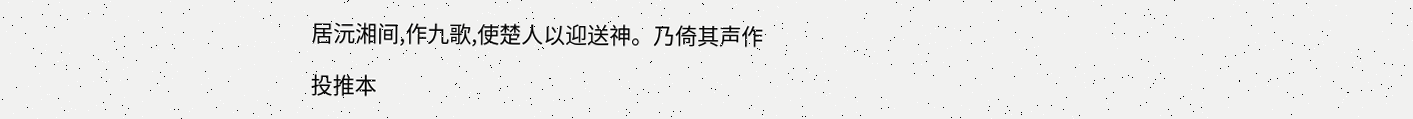居沅湘间,作九歌,使楚人以迎送神。乃倚其声作

投推本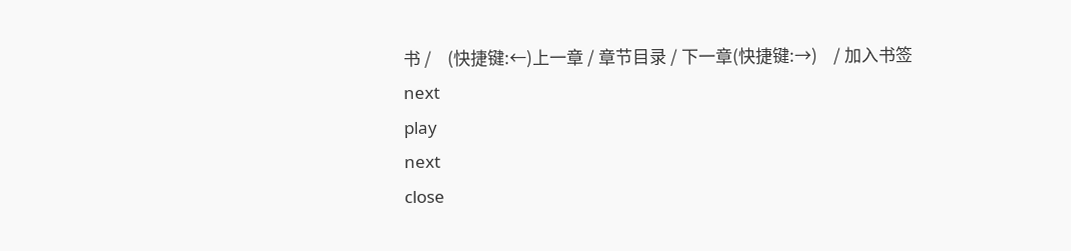书 /    (快捷键:←)上一章 / 章节目录 / 下一章(快捷键:→)    / 加入书签
next
play
next
close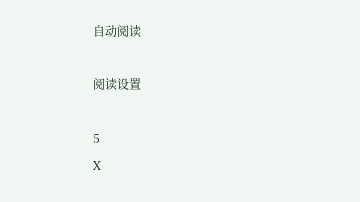自动阅读

阅读设置

5
X